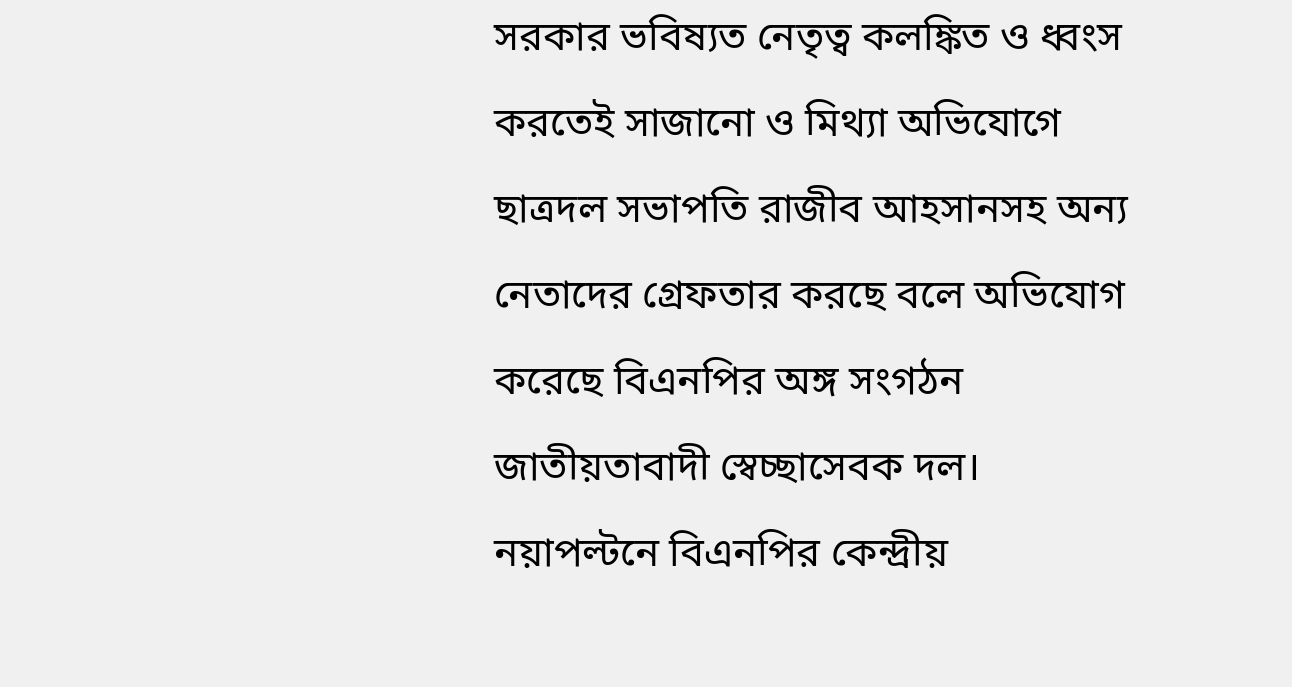সরকার ভবিষ্যত নেতৃত্ব কলঙ্কিত ও ধ্বংস করতেই সাজানো ও মিথ্যা অভিযোগে ছাত্রদল সভাপতি রাজীব আহসানসহ অন্য নেতাদের গ্রেফতার করছে বলে অভিযোগ করেছে বিএনপির অঙ্গ সংগঠন জাতীয়তাবাদী স্বেচ্ছাসেবক দল।
নয়াপল্টনে বিএনপির কেন্দ্রীয়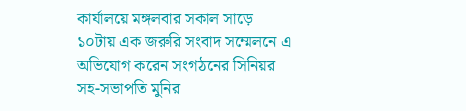কার্যালয়ে মঙ্গলবার সকাল সাড়ে ১০টায় এক জরুরি সংবাদ সম্মেলনে এ অভিযোগ করেন সংগঠনের সিনিয়র সহ-সভাপতি মুনির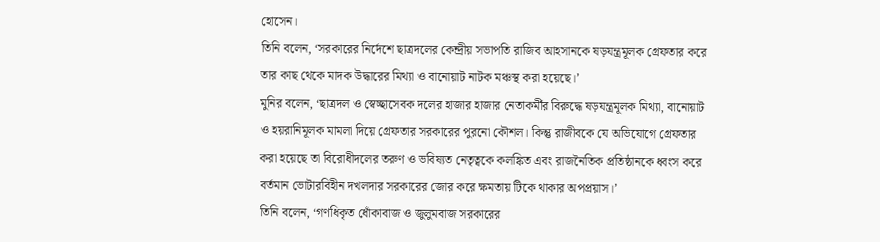হোসেন।
তিনি বলেন, ‘সরকারের নির্দেশে ছাত্রদলের কেন্দ্রীয় সভাপতি রাজিব আহসানকে ষড়যন্ত্রমূলক গ্রেফতার করে তার কাছ থেকে মাদক উদ্ধারের মিথ্যা ও বানোয়াট নাটক মঞ্চস্থ করা হয়েছে।’
মুনির বলেন, ‘ছাত্রদল ও স্বেচ্ছাসেবক দলের হাজার হাজার নেতাকর্মীর বিরুদ্ধে ষড়যন্ত্রমূলক মিথ্যা, বানোয়াট ও হয়রানিমূলক মামলা দিয়ে গ্রেফতার সরকারের পুরনো কৌশল। কিন্তু রাজীবকে যে অভিযোগে গ্রেফতার করা হয়েছে তা বিরোধীদলের তরুণ ও ভবিষ্যত নেতৃত্বকে কলঙ্কিত এবং রাজনৈতিক প্রতিষ্ঠানকে ধ্বংস করে বর্তমান ভোটারবিহীন দখলদার সরকারের জোর করে ক্ষমতায় টিকে থাকার অপপ্রয়াস।’
তিনি বলেন, ‘গণধিকৃত ধোঁকাবাজ ও জুলুমবাজ সরকারের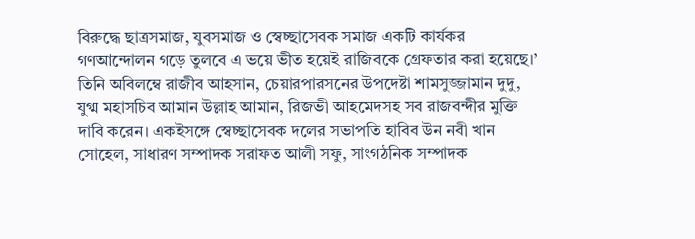বিরুদ্ধে ছাত্রসমাজ, যুবসমাজ ও স্বেচ্ছাসেবক সমাজ একটি কার্যকর গণআন্দোলন গড়ে তুলবে এ ভয়ে ভীত হয়েই রাজিবকে গ্রেফতার করা হয়েছে।’
তিনি অবিলম্বে রাজীব আহসান, চেয়ারপারসনের উপদেষ্টা শামসুজ্জামান দুদু, যুগ্ম মহাসচিব আমান উল্লাহ আমান, রিজভী আহমেদসহ সব রাজবন্দীর মুক্তি দাবি করেন। একইসঙ্গে স্বেচ্ছাসেবক দলের সভাপতি হাবিব উন নবী খান সোহেল, সাধারণ সম্পাদক সরাফত আলী সফু, সাংগঠনিক সম্পাদক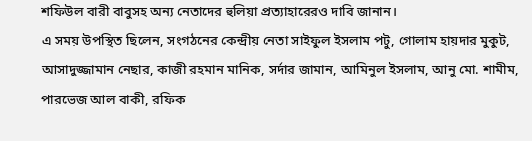শফিউল বারী বাবুসহ অন্য নেতাদের হুলিয়া প্রত্যাহারেরও দাবি জানান।
এ সময় উপস্থিত ছিলেন, সংগঠনের কেন্দ্রীয় নেতা সাইফুল ইসলাম পটু, গোলাম হায়দার মুকুট, আসাদুজ্জামান নেছার, কাজী রহমান মানিক, সর্দার জামান, আমিনুল ইসলাম, আনু মো. শামীম, পারভেজ আল বাকী, রফিক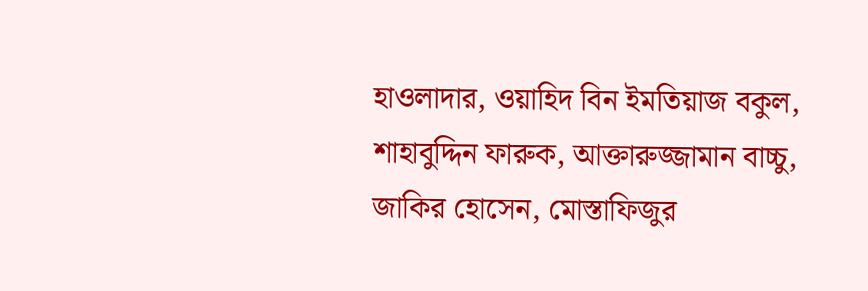হাওলাদার, ওয়াহিদ বিন ইমতিয়াজ বকুল, শাহাবুদ্দিন ফারুক, আক্তারুজ্জামান বাচ্চু, জাকির হোসেন, মোস্তাফিজুর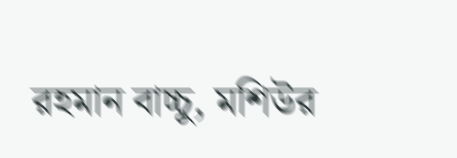রহমান বাচ্চু, মশিউর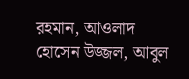রহমান, আওলাদ হোসেন উজ্জল, আবুল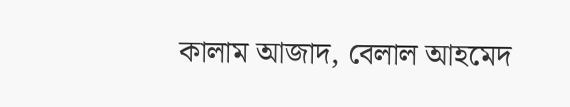কালাম আজাদ, বেলাল আহমেদ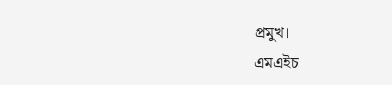প্রমুখ।
এমএইচ